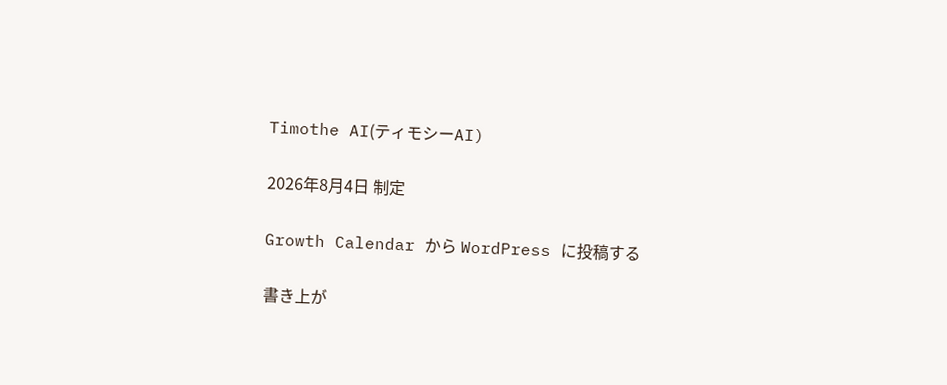Timothe AI(ティモシーAI)

2026年8月4日 制定

Growth Calendar から WordPress に投稿する

書き上が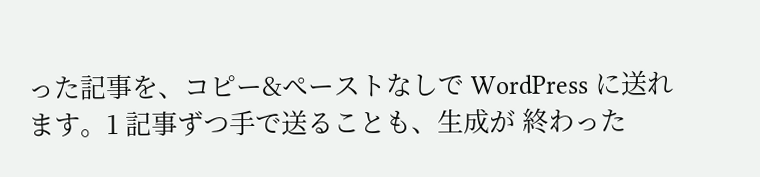った記事を、コピー&ペーストなしで WordPress に送れます。1 記事ずつ手で送ることも、生成が 終わった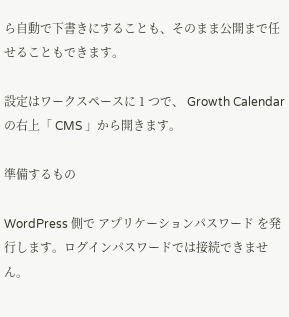ら自動で下書きにすることも、そのまま公開まで任せることもできます。

設定はワークスペースに 1 つで、 Growth Calendar の右上「 CMS 」から開きます。

準備するもの

WordPress 側で アプリケーションパスワード を発行します。ログインパスワードでは接続できません。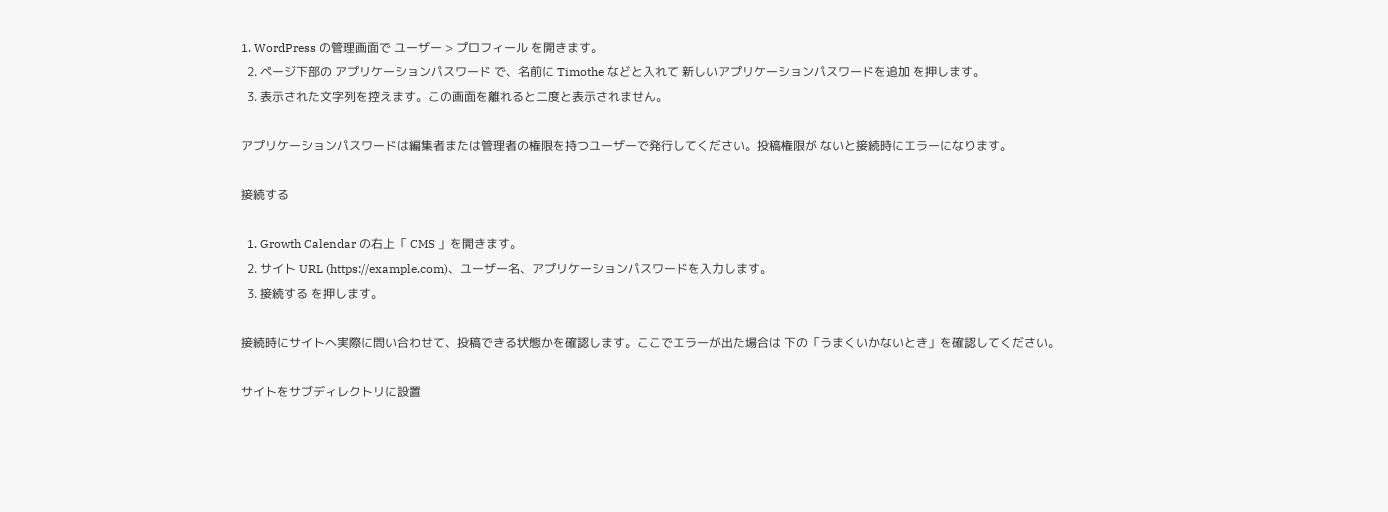1. WordPress の管理画面で ユーザー > プロフィール を開きます。
  2. ページ下部の アプリケーションパスワード で、名前に Timothe などと入れて 新しいアプリケーションパスワードを追加 を押します。
  3. 表示された文字列を控えます。この画面を離れると二度と表示されません。

アプリケーションパスワードは編集者または管理者の権限を持つユーザーで発行してください。投稿権限が ないと接続時にエラーになります。

接続する

  1. Growth Calendar の右上「 CMS 」を開きます。
  2. サイト URL (https://example.com)、ユーザー名、アプリケーションパスワードを入力します。
  3. 接続する を押します。

接続時にサイトへ実際に問い合わせて、投稿できる状態かを確認します。ここでエラーが出た場合は 下の「うまくいかないとき」を確認してください。

サイトをサブディレクトリに設置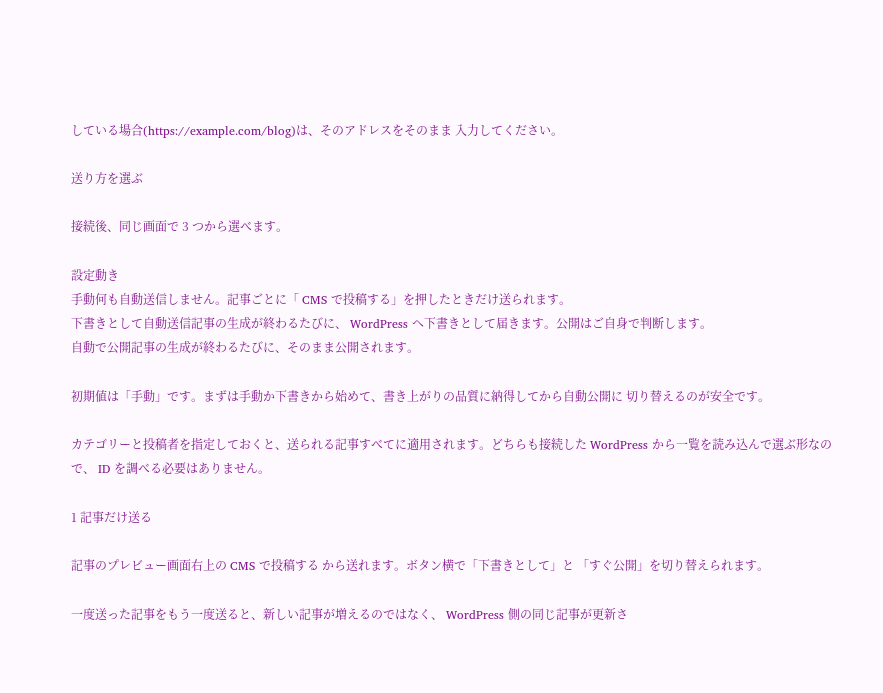している場合(https://example.com/blog)は、そのアドレスをそのまま 入力してください。

送り方を選ぶ

接続後、同じ画面で 3 つから選べます。

設定動き
手動何も自動送信しません。記事ごとに「 CMS で投稿する」を押したときだけ送られます。
下書きとして自動送信記事の生成が終わるたびに、 WordPress へ下書きとして届きます。公開はご自身で判断します。
自動で公開記事の生成が終わるたびに、そのまま公開されます。

初期値は「手動」です。まずは手動か下書きから始めて、書き上がりの品質に納得してから自動公開に 切り替えるのが安全です。

カテゴリーと投稿者を指定しておくと、送られる記事すべてに適用されます。どちらも接続した WordPress から一覧を読み込んで選ぶ形なので、 ID を調べる必要はありません。

1 記事だけ送る

記事のプレビュー画面右上の CMS で投稿する から送れます。ボタン横で「下書きとして」と 「すぐ公開」を切り替えられます。

一度送った記事をもう一度送ると、新しい記事が増えるのではなく、 WordPress 側の同じ記事が更新さ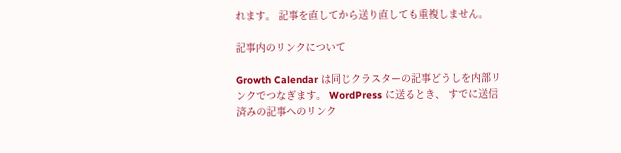れます。 記事を直してから送り直しても重複しません。

記事内のリンクについて

Growth Calendar は同じクラスターの記事どうしを内部リンクでつなぎます。 WordPress に送るとき、 すでに送信済みの記事へのリンク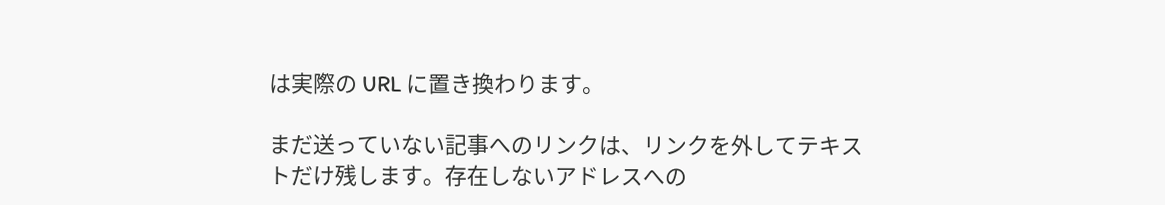は実際の URL に置き換わります。

まだ送っていない記事へのリンクは、リンクを外してテキストだけ残します。存在しないアドレスへの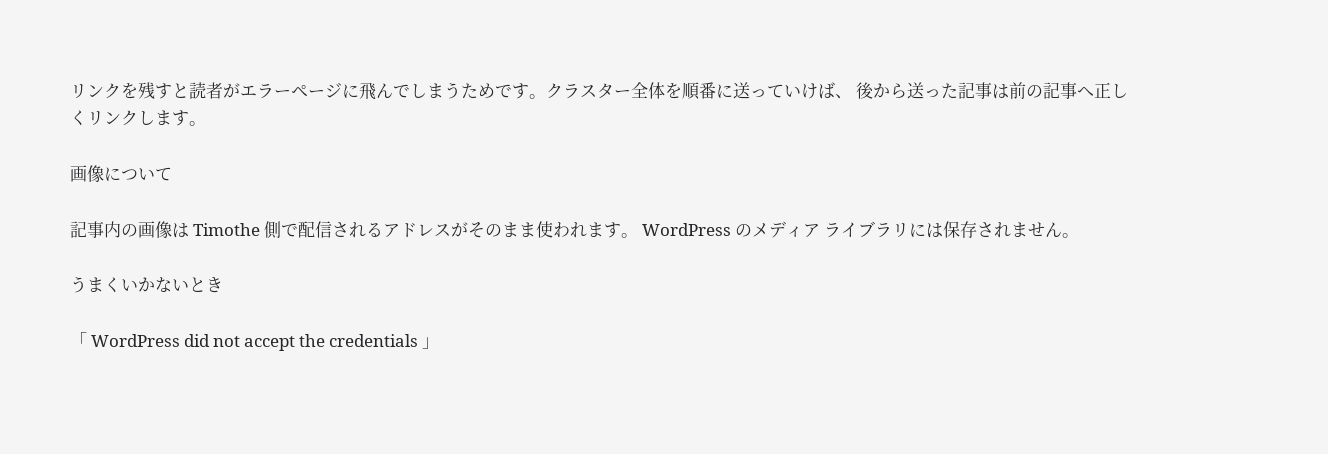リンクを残すと読者がエラーページに飛んでしまうためです。クラスター全体を順番に送っていけば、 後から送った記事は前の記事へ正しくリンクします。

画像について

記事内の画像は Timothe 側で配信されるアドレスがそのまま使われます。 WordPress のメディア ライブラリには保存されません。

うまくいかないとき

「 WordPress did not accept the credentials 」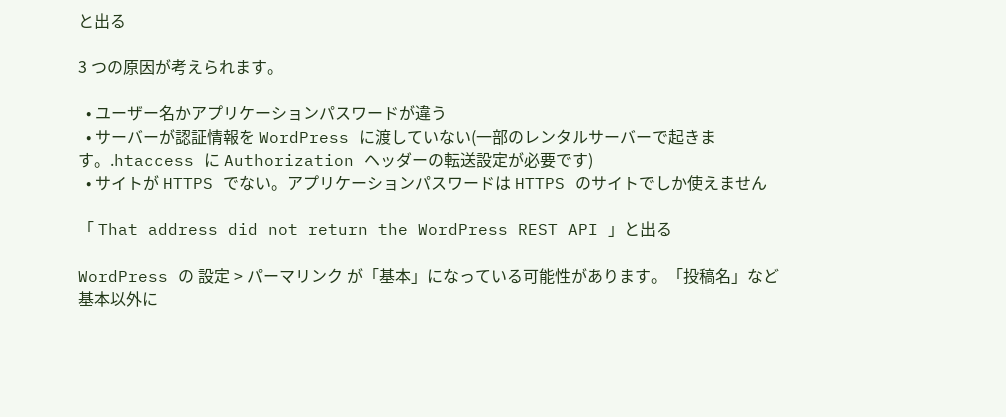と出る

3 つの原因が考えられます。

  • ユーザー名かアプリケーションパスワードが違う
  • サーバーが認証情報を WordPress に渡していない(一部のレンタルサーバーで起きます。.htaccess に Authorization ヘッダーの転送設定が必要です)
  • サイトが HTTPS でない。アプリケーションパスワードは HTTPS のサイトでしか使えません

「 That address did not return the WordPress REST API 」と出る

WordPress の 設定 > パーマリンク が「基本」になっている可能性があります。「投稿名」など 基本以外に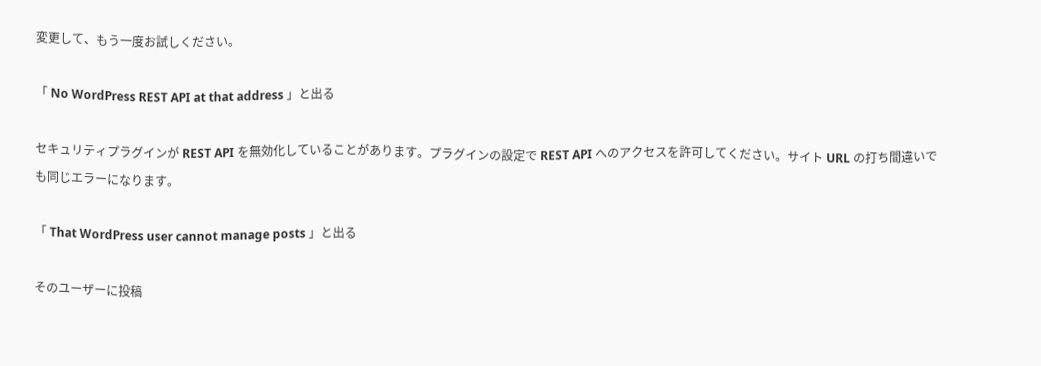変更して、もう一度お試しください。

「 No WordPress REST API at that address 」と出る

セキュリティプラグインが REST API を無効化していることがあります。プラグインの設定で REST API へのアクセスを許可してください。サイト URL の打ち間違いでも同じエラーになります。

「 That WordPress user cannot manage posts 」と出る

そのユーザーに投稿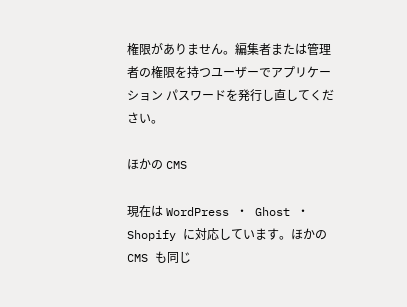権限がありません。編集者または管理者の権限を持つユーザーでアプリケーション パスワードを発行し直してください。

ほかの CMS

現在は WordPress ・ Ghost ・ Shopify に対応しています。ほかの CMS も同じ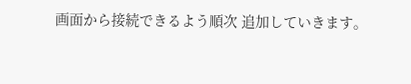画面から接続できるよう順次 追加していきます。